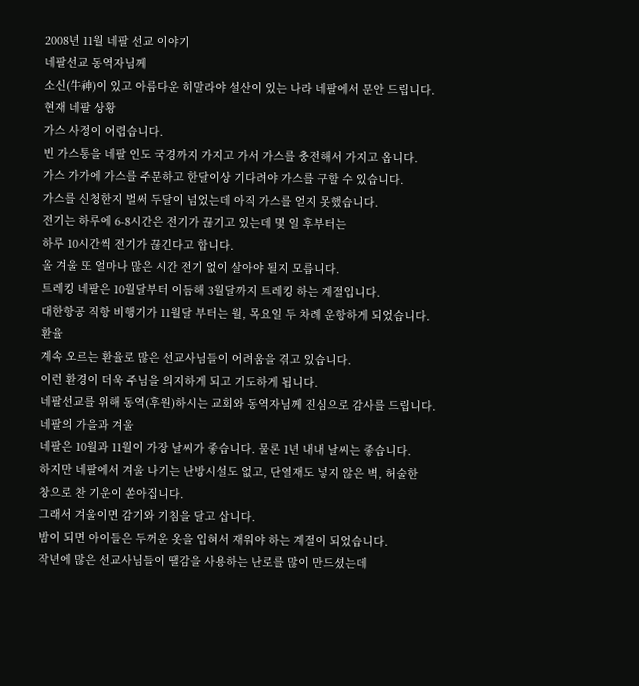2008년 11월 네팔 선교 이야기
네팔선교 동역자님께
소신(牛神)이 있고 아름다운 히말라야 설산이 있는 나라 네팔에서 문안 드립니다.
현재 네팔 상황
가스 사정이 어렵습니다.
빈 가스통을 네팔 인도 국경까지 가지고 가서 가스를 충전해서 가지고 옵니다.
가스 가가에 가스를 주문하고 한달이상 기다려야 가스를 구할 수 있습니다.
가스를 신청한지 벌써 두달이 넘었는데 아직 가스를 얻지 못했습니다.
전기는 하루에 6-8시간은 전기가 끊기고 있는데 몇 일 후부터는
하루 10시간씩 전기가 끊긴다고 합니다.
올 겨울 또 얼마나 많은 시간 전기 없이 살아야 될지 모릅니다.
트레킹 네팔은 10월달부터 이듬해 3월달까지 트레킹 하는 계절입니다.
대한항공 직항 비행기가 11월달 부터는 월, 목요일 두 차례 운항하게 되었습니다.
환율
계속 오르는 환율로 많은 선교사님들이 어려움을 겪고 있습니다.
이런 환경이 더욱 주님을 의지하게 되고 기도하게 됩니다.
네팔선교를 위해 동역(후원)하시는 교회와 동역자님께 진심으로 감사를 드립니다.
네팔의 가을과 겨울
네팔은 10월과 11월이 가장 날씨가 좋습니다. 물론 1년 내내 날씨는 좋습니다.
하지만 네팔에서 겨울 나기는 난방시설도 없고, 단열재도 넣지 않은 벽, 허술한
창으로 찬 기운이 쏟아집니다.
그래서 겨울이면 감기와 기침을 달고 삽니다.
밤이 되면 아이들은 두꺼운 옷을 입혀서 재워야 하는 계절이 되었습니다.
작년에 많은 선교사님들이 땔감을 사용하는 난로를 많이 만드셨는데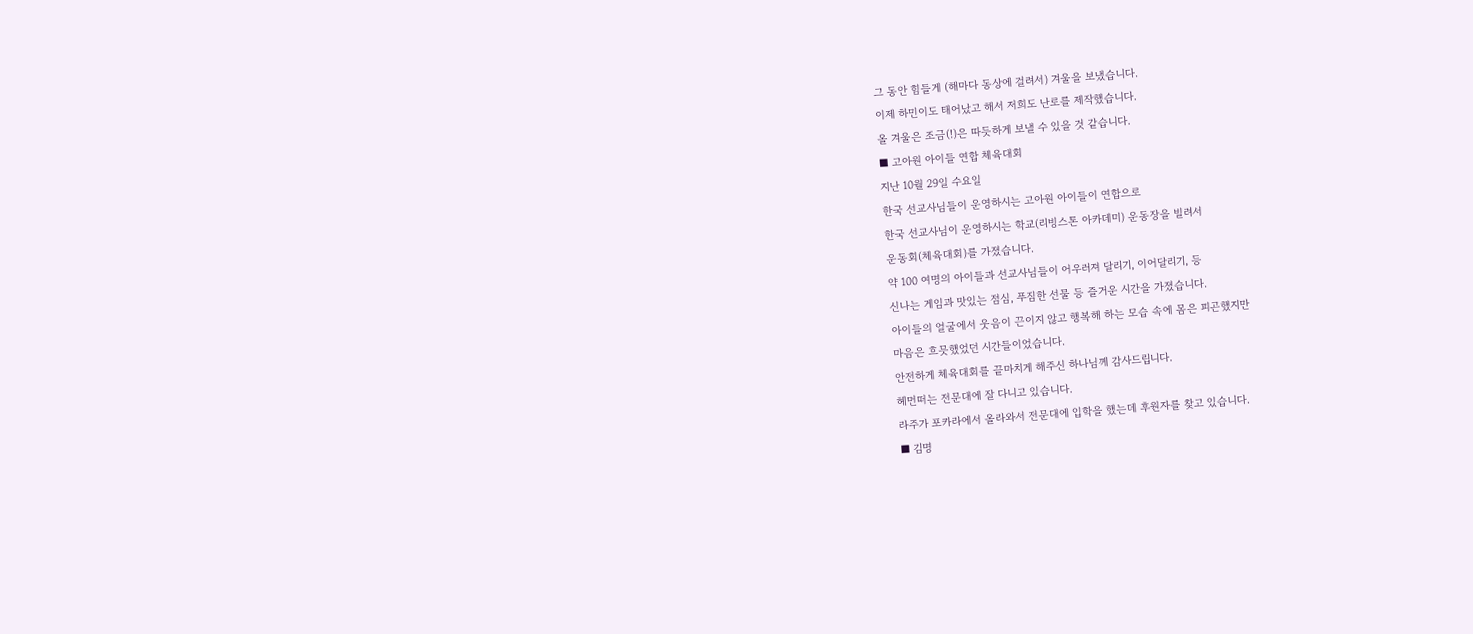그 동안 힘들게 (해마다 동상에 걸려서) 겨울을 보냈습니다.
이제 하민이도 태어났고 해서 저희도 난로를 제작했습니다.
올 겨울은 조금(!)은 따듯하게 보낼 수 있을 것 같습니다.
■ 고아원 아이들 연합 체육대회
지난 10월 29일 수요일
한국 선교사님들이 운영하시는 고아원 아이들이 연합으로
한국 선교사님이 운영하시는 학교(리빙스톤 아카데미) 운동장을 빌려서
운동회(체육대회)를 가졌습니다.
약 100 여명의 아이들과 선교사님들이 어우러져 달리기, 이어달리기, 등
신나는 게임과 맛있는 점심, 푸짐한 선물 등 즐거운 시간을 가졌습니다.
아이들의 얼굴에서 웃음이 끈이지 않고 행복해 하는 모습 속에 몸은 피곤했지만
마음은 흐믓했었던 시간들이었습니다.
안전하게 체육대회를 끝마치게 해주신 하나님께 감사드립니다.
헤먼떠는 전문대에 잘 다니고 있습니다.
라주가 포카라에서 올라와서 전문대에 입학을 했는데 후원자를 찾고 있습니다.
■ 김명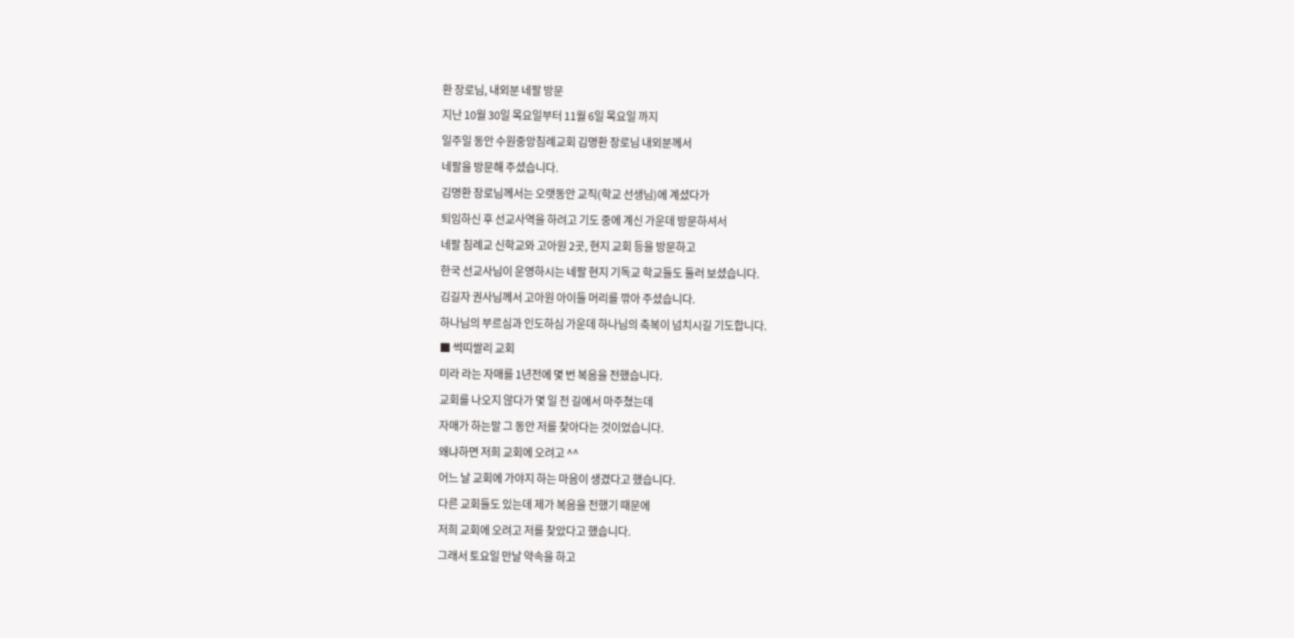환 장로님, 내외분 네팔 방문
지난 10월 30일 목요일부터 11월 6일 목요일 까지
일주일 동안 수원중앙침례교회 김명환 장로님 내외분께서
네팔을 방문해 주셨습니다.
김명환 장로님께서는 오랫동안 교직(학교 선생님)에 계셨다가
퇴임하신 후 선교사역을 하려고 기도 중에 계신 가운데 방문하셔서
네팔 침례교 신학교와 고아원 2곳, 현지 교회 등을 방문하고
한국 선교사님이 운영하시는 네팔 현지 기독교 학교들도 둘러 보셨습니다.
김길자 권사님께서 고아원 아이들 머리를 깎아 주셨습니다.
하나님의 부르심과 인도하심 가운데 하나님의 축복이 넘치시길 기도합니다.
■ 썩띠쌀리 교회
미라 라는 자매를 1년전에 몇 번 복음을 전했습니다.
교회를 나오지 않다가 몇 일 전 길에서 마주쳤는데
자매가 하는말 그 동안 저를 찾아다는 것이었습니다.
왜냐하면 저희 교회에 오려고 ^^
어느 날 교회에 가야지 하는 마음이 생겼다고 했습니다.
다른 교회들도 있는데 제가 복음을 전했기 때문에
저희 교회에 오려고 저를 찾았다고 했습니다.
그래서 토요일 만날 약속을 하고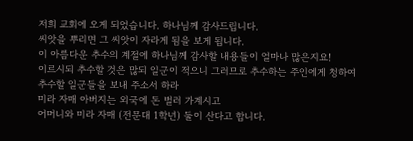저희 교회에 오게 되었습니다. 하나님께 감사드립니다.
씨앗을 뿌리면 그 씨앗이 자라게 됨을 보게 됩니다.
이 아름다운 추수의 계절에 하나님께 감사할 내용들이 얼마나 많은지요!
이르시되 추수할 것은 많되 일군이 적으니 그러므로 추수하는 주인에게 청하여
추수할 일군들을 보내 주소서 하라
미라 자매 아버지는 외국에 돈 벌러 가계시고
어머니와 미라 자매 (전문대 1학년) 둘이 산다고 합니다.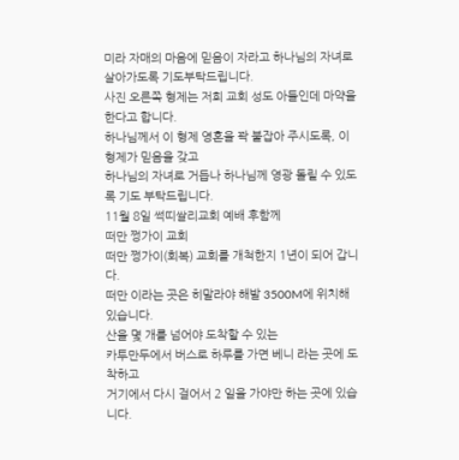미라 자매의 마음에 믿음이 자라고 하나님의 자녀로 살아가도록 기도부탁드립니다.
사진 오른쪽 형제는 저희 교회 성도 아들인데 마약을 한다고 합니다.
하나님께서 이 형제 영혼을 꽉 붙잡아 주시도록, 이 형제가 믿음을 갖고
하나님의 자녀로 거듭나 하나님께 영광 돌릴 수 있도록 기도 부탁드립니다.
11월 8일 썩띠쌀리교회 예배 후함께
떠만 쩡가이 교회
떠만 쩡가이(회복) 교회를 개척한지 1년이 되어 갑니다.
떠만 이라는 곳은 히말라야 해발 3500M에 위치해 있습니다.
산을 몇 개를 넘어야 도착할 수 있는
카투만두에서 버스로 하루를 가면 베니 라는 곳에 도착하고
거기에서 다시 걸어서 2 일을 가야만 하는 곳에 있습니다.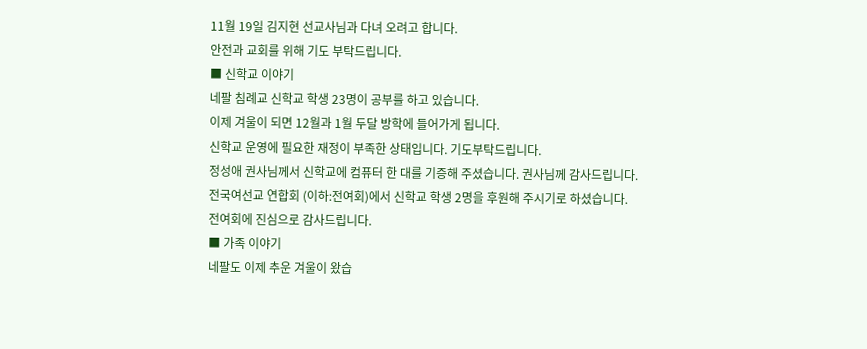11월 19일 김지현 선교사님과 다녀 오려고 합니다.
안전과 교회를 위해 기도 부탁드립니다.
■ 신학교 이야기
네팔 침례교 신학교 학생 23명이 공부를 하고 있습니다.
이제 겨울이 되면 12월과 1월 두달 방학에 들어가게 됩니다.
신학교 운영에 필요한 재정이 부족한 상태입니다. 기도부탁드립니다.
정성애 권사님께서 신학교에 컴퓨터 한 대를 기증해 주셨습니다. 권사님께 감사드립니다.
전국여선교 연합회 (이하:전여회)에서 신학교 학생 2명을 후원해 주시기로 하셨습니다.
전여회에 진심으로 감사드립니다.
■ 가족 이야기
네팔도 이제 추운 겨울이 왔습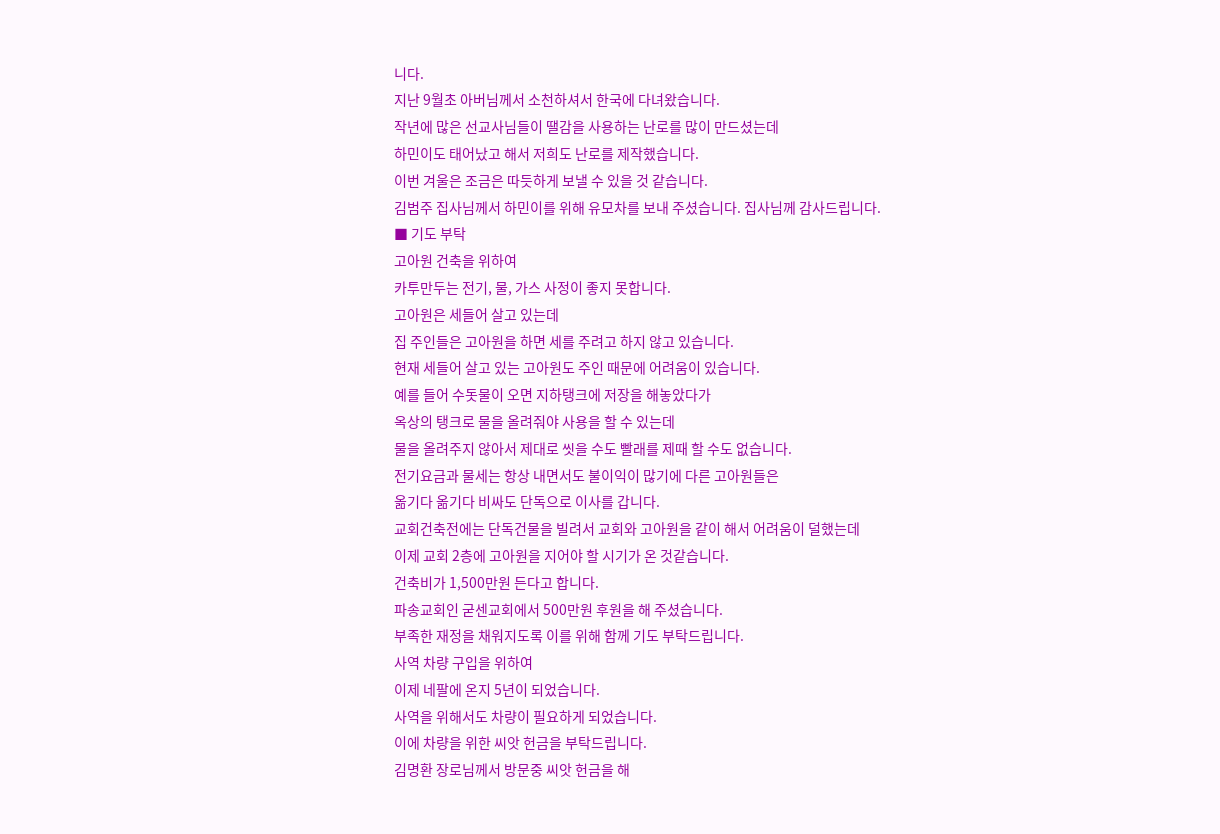니다.
지난 9월초 아버님께서 소천하셔서 한국에 다녀왔습니다.
작년에 많은 선교사님들이 땔감을 사용하는 난로를 많이 만드셨는데
하민이도 태어났고 해서 저희도 난로를 제작했습니다.
이번 겨울은 조금은 따듯하게 보낼 수 있을 것 같습니다.
김범주 집사님께서 하민이를 위해 유모차를 보내 주셨습니다. 집사님께 감사드립니다.
■ 기도 부탁
고아원 건축을 위하여
카투만두는 전기, 물, 가스 사정이 좋지 못합니다.
고아원은 세들어 살고 있는데
집 주인들은 고아원을 하면 세를 주려고 하지 않고 있습니다.
현재 세들어 살고 있는 고아원도 주인 때문에 어려움이 있습니다.
예를 들어 수돗물이 오면 지하탱크에 저장을 해놓았다가
옥상의 탱크로 물을 올려줘야 사용을 할 수 있는데
물을 올려주지 않아서 제대로 씻을 수도 빨래를 제때 할 수도 없습니다.
전기요금과 물세는 항상 내면서도 불이익이 많기에 다른 고아원들은
옮기다 옮기다 비싸도 단독으로 이사를 갑니다.
교회건축전에는 단독건물을 빌려서 교회와 고아원을 같이 해서 어려움이 덜했는데
이제 교회 2층에 고아원을 지어야 할 시기가 온 것같습니다.
건축비가 1,500만원 든다고 합니다.
파송교회인 굳센교회에서 500만원 후원을 해 주셨습니다.
부족한 재정을 채워지도록 이를 위해 함께 기도 부탁드립니다.
사역 차량 구입을 위하여
이제 네팔에 온지 5년이 되었습니다.
사역을 위해서도 차량이 필요하게 되었습니다.
이에 차량을 위한 씨앗 헌금을 부탁드립니다.
김명환 장로님께서 방문중 씨앗 헌금을 해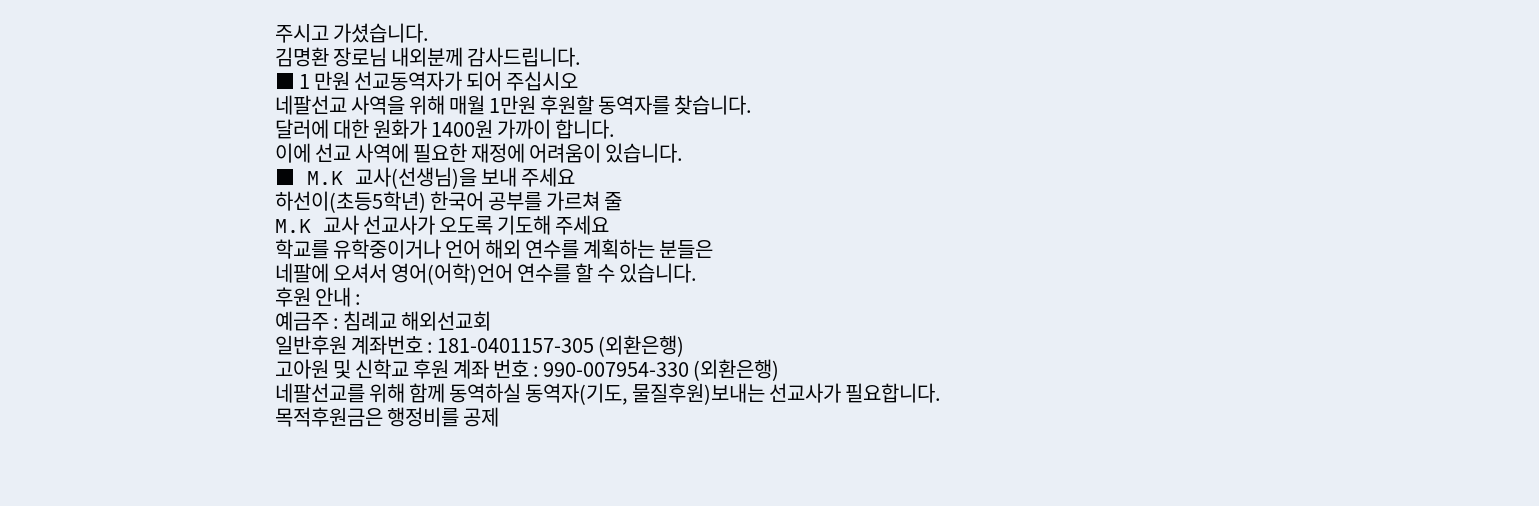주시고 가셨습니다.
김명환 장로님 내외분께 감사드립니다.
■ 1 만원 선교동역자가 되어 주십시오
네팔선교 사역을 위해 매월 1만원 후원할 동역자를 찾습니다.
달러에 대한 원화가 1400원 가까이 합니다.
이에 선교 사역에 필요한 재정에 어려움이 있습니다.
■ M.K 교사(선생님)을 보내 주세요
하선이(초등5학년) 한국어 공부를 가르쳐 줄
M.K 교사 선교사가 오도록 기도해 주세요
학교를 유학중이거나 언어 해외 연수를 계획하는 분들은
네팔에 오셔서 영어(어학)언어 연수를 할 수 있습니다.
후원 안내 :
예금주 : 침례교 해외선교회
일반후원 계좌번호 : 181-0401157-305 (외환은행)
고아원 및 신학교 후원 계좌 번호 : 990-007954-330 (외환은행)
네팔선교를 위해 함께 동역하실 동역자(기도, 물질후원)보내는 선교사가 필요합니다.
목적후원금은 행정비를 공제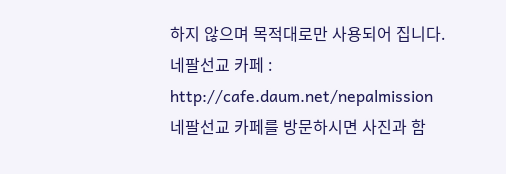하지 않으며 목적대로만 사용되어 집니다.
네팔선교 카페 : http://cafe.daum.net/nepalmission
네팔선교 카페를 방문하시면 사진과 함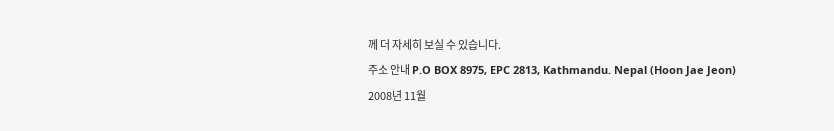께 더 자세히 보실 수 있습니다.
주소 안내 P.O BOX 8975, EPC 2813, Kathmandu. Nepal (Hoon Jae Jeon)
2008년 11월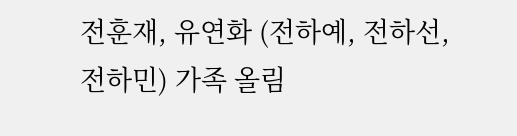전훈재, 유연화 (전하예, 전하선, 전하민) 가족 올림